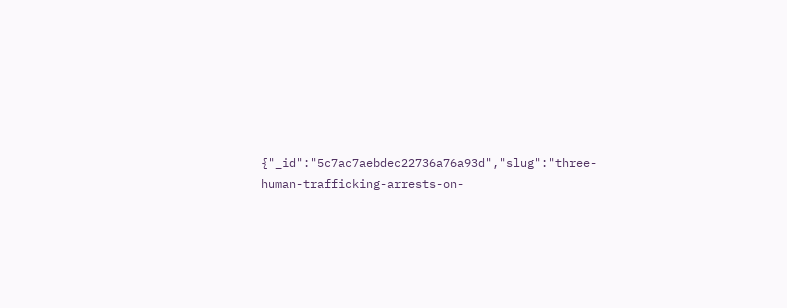{"_id":"5c7ac7aebdec22736a76a93d","slug":"three-human-trafficking-arrests-on-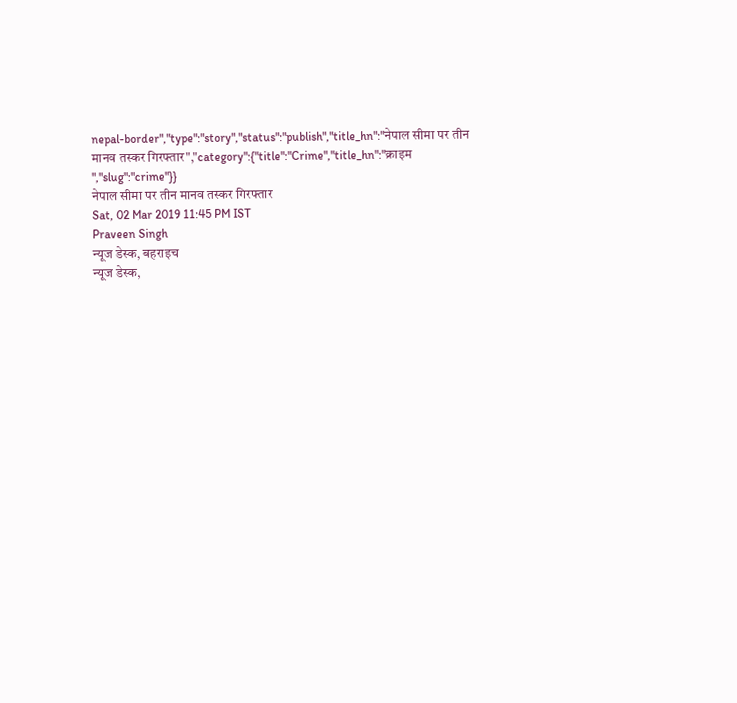nepal-border","type":"story","status":"publish","title_hn":"नेपाल सीमा पर तीन मानव तस्कर गिरफ्तार","category":{"title":"Crime","title_hn":"क्राइम ","slug":"crime"}}
नेपाल सीमा पर तीन मानव तस्कर गिरफ्तार
Sat, 02 Mar 2019 11:45 PM IST
Praveen Singh
न्यूज डेस्क, बहराइच
न्यूज डेस्क,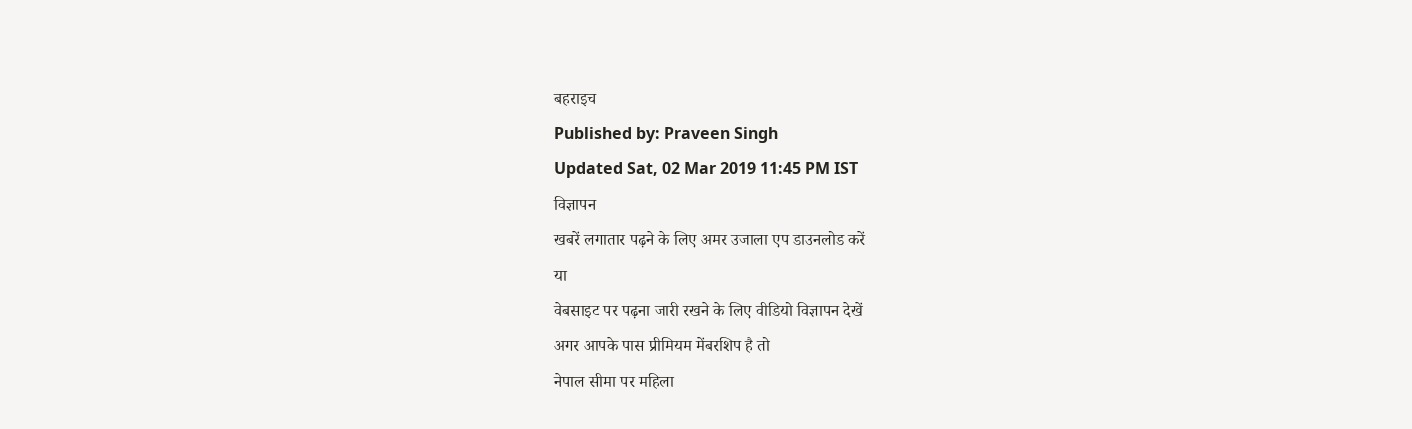बहराइच
Published by: Praveen Singh
Updated Sat, 02 Mar 2019 11:45 PM IST
विज्ञापन
खबरें लगातार पढ़ने के लिए अमर उजाला एप डाउनलोड करें
या
वेबसाइट पर पढ़ना जारी रखने के लिए वीडियो विज्ञापन देखें
अगर आपके पास प्रीमियम मेंबरशिप है तो
नेपाल सीमा पर महिला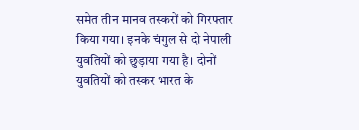समेत तीन मानव तस्करों को गिरफ्तार किया गया। इनके चंगुल से दो नेपाली युवतियों को छुड़ाया गया है। दोनों युवतियों को तस्कर भारत के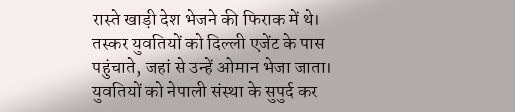रास्ते खाड़ी देश भेजने की फिराक में थे। तस्कर युवतियों को दिल्ली एजेंट के पास पहुंचाते, जहां से उन्हें ओमान भेजा जाता।
युवतियों को नेपाली संस्था के सुपुर्द कर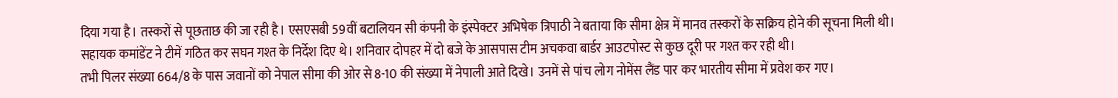दिया गया है। तस्करों से पूछताछ की जा रही है। एसएसबी 59वीं बटालियन सी कंपनी के इंस्पेक्टर अभिषेक त्रिपाठी ने बताया कि सीमा क्षेत्र में मानव तस्करों के सक्रिय होने की सूचना मिली थी।
सहायक कमांडेंट ने टीमें गठित कर सघन गश्त के निर्देश दिए थे। शनिवार दोपहर में दो बजे के आसपास टीम अचकवा बार्डर आउटपोस्ट से कुछ दूरी पर गश्त कर रही थी।
तभी पिलर संख्या 664/8 के पास जवानों को नेपाल सीमा की ओर से 8-10 की संख्या में नेपाली आते दिखे। उनमें से पांच लोग नोमेंस लैंड पार कर भारतीय सीमा में प्रवेश कर गए।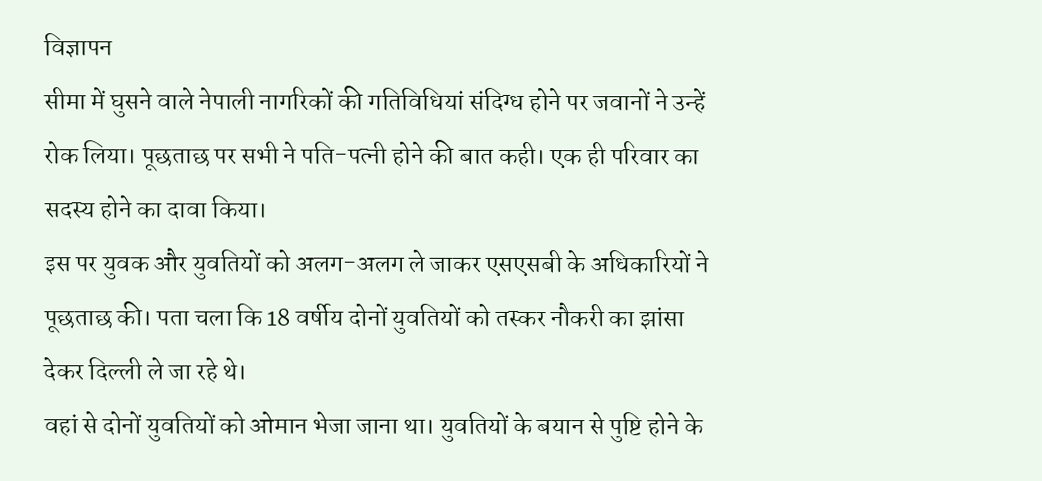विज्ञापन
सीमा में घुसने वाले नेपाली नागरिकों की गतिविधियां संदिग्ध होने पर जवानों ने उन्हें रोक लिया। पूछताछ पर सभी ने पति-पत्नी होने की बात कही। एक ही परिवार का सदस्य होने का दावा किया।
इस पर युवक और युवतियों को अलग-अलग ले जाकर एसएसबी के अधिकारियों ने पूछताछ की। पता चला कि 18 वर्षीय दोनों युवतियों को तस्कर नौकरी का झांसा देकर दिल्ली ले जा रहे थे।
वहां से दोनों युवतियों को ओमान भेजा जाना था। युवतियों के बयान से पुष्टि होने के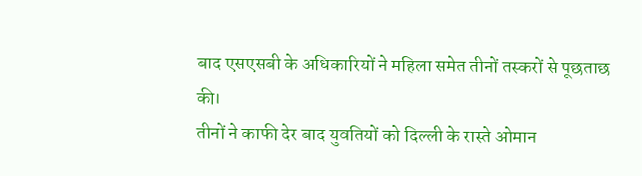बाद एसएसबी के अधिकारियों ने महिला समेत तीनों तस्करों से पूछताछ की।
तीनों ने काफी देर बाद युवतियों को दिल्ली के रास्ते ओमान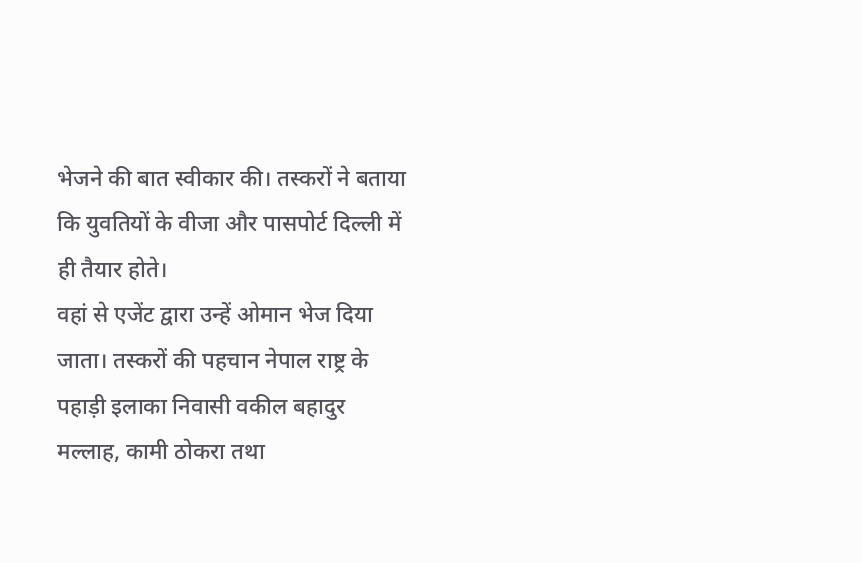भेजने की बात स्वीकार की। तस्करों ने बताया कि युवतियों के वीजा और पासपोर्ट दिल्ली में ही तैयार होते।
वहां से एजेंट द्वारा उन्हें ओमान भेज दिया जाता। तस्करों की पहचान नेपाल राष्ट्र के पहाड़ी इलाका निवासी वकील बहादुर मल्लाह, कामी ठोकरा तथा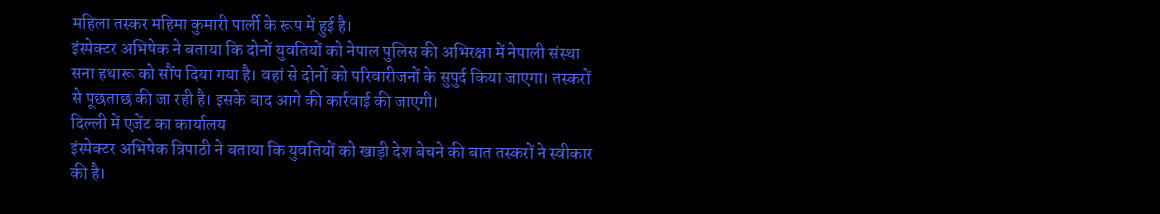महिला तस्कर महिमा कुमारी पार्ली के रूप में हुई है।
इंस्पेक्टर अभिषेक ने बताया कि दोनों युवतियों को नेपाल पुलिस की अभिरक्षा में नेपाली संस्था सना हथारू को सौंप दिया गया है। वहां से दोनों को परिवारीजनों के सुपुर्द किया जाएगा। तस्करों से पूछताछ की जा रही है। इसके बाद आगे की कार्रवाई की जाएगी।
दिल्ली में एजेंट का कार्यालय
इंस्पेक्टर अभिषेक त्रिपाठी ने बताया कि युवतियों को खाड़ी देश बेचने की बात तस्करों ने स्वीकार की है।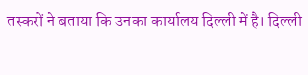तस्करों ने बताया कि उनका कार्यालय दिल्ली में है। दिल्ली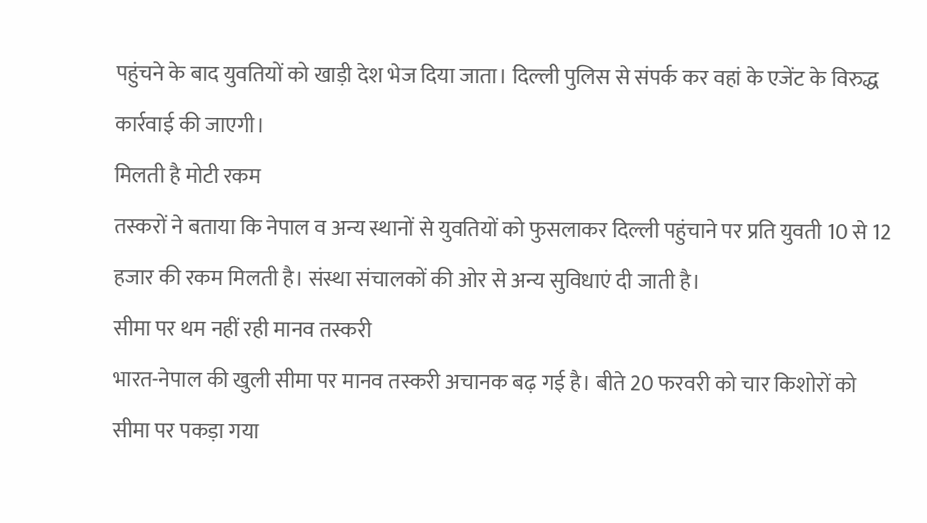पहुंचने के बाद युवतियों को खाड़ी देश भेज दिया जाता। दिल्ली पुलिस से संपर्क कर वहां के एजेंट के विरुद्ध कार्रवाई की जाएगी।
मिलती है मोटी रकम
तस्करों ने बताया कि नेपाल व अन्य स्थानों से युवतियों को फुसलाकर दिल्ली पहुंचाने पर प्रति युवती 10 से 12 हजार की रकम मिलती है। संस्था संचालकों की ओर से अन्य सुविधाएं दी जाती है।
सीमा पर थम नहीं रही मानव तस्करी
भारत-नेपाल की खुली सीमा पर मानव तस्करी अचानक बढ़ गई है। बीते 20 फरवरी को चार किशोरों को सीमा पर पकड़ा गया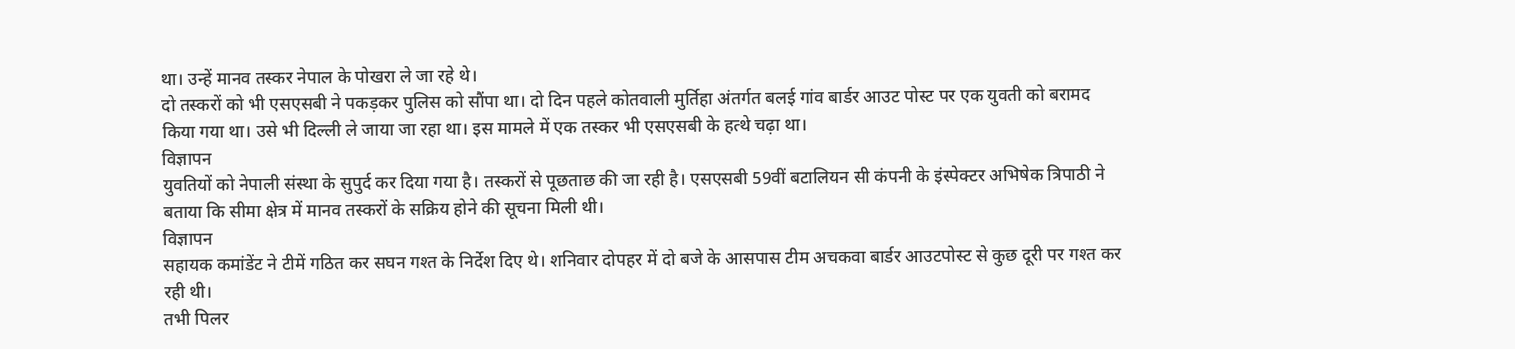था। उन्हें मानव तस्कर नेपाल के पोखरा ले जा रहे थे।
दो तस्करों को भी एसएसबी ने पकड़कर पुलिस को सौंपा था। दो दिन पहले कोतवाली मुर्तिहा अंतर्गत बलई गांव बार्डर आउट पोस्ट पर एक युवती को बरामद किया गया था। उसे भी दिल्ली ले जाया जा रहा था। इस मामले में एक तस्कर भी एसएसबी के हत्थे चढ़ा था।
विज्ञापन
युवतियों को नेपाली संस्था के सुपुर्द कर दिया गया है। तस्करों से पूछताछ की जा रही है। एसएसबी 59वीं बटालियन सी कंपनी के इंस्पेक्टर अभिषेक त्रिपाठी ने बताया कि सीमा क्षेत्र में मानव तस्करों के सक्रिय होने की सूचना मिली थी।
विज्ञापन
सहायक कमांडेंट ने टीमें गठित कर सघन गश्त के निर्देश दिए थे। शनिवार दोपहर में दो बजे के आसपास टीम अचकवा बार्डर आउटपोस्ट से कुछ दूरी पर गश्त कर रही थी।
तभी पिलर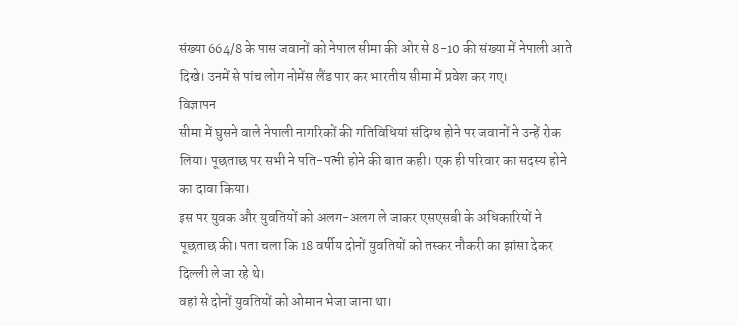संख्या 664/8 के पास जवानों को नेपाल सीमा की ओर से 8-10 की संख्या में नेपाली आते दिखे। उनमें से पांच लोग नोमेंस लैंड पार कर भारतीय सीमा में प्रवेश कर गए।
विज्ञापन
सीमा में घुसने वाले नेपाली नागरिकों की गतिविधियां संदिग्ध होने पर जवानों ने उन्हें रोक लिया। पूछताछ पर सभी ने पति-पत्नी होने की बात कही। एक ही परिवार का सदस्य होने का दावा किया।
इस पर युवक और युवतियों को अलग-अलग ले जाकर एसएसबी के अधिकारियों ने पूछताछ की। पता चला कि 18 वर्षीय दोनों युवतियों को तस्कर नौकरी का झांसा देकर दिल्ली ले जा रहे थे।
वहां से दोनों युवतियों को ओमान भेजा जाना था।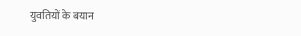युवतियों के बयान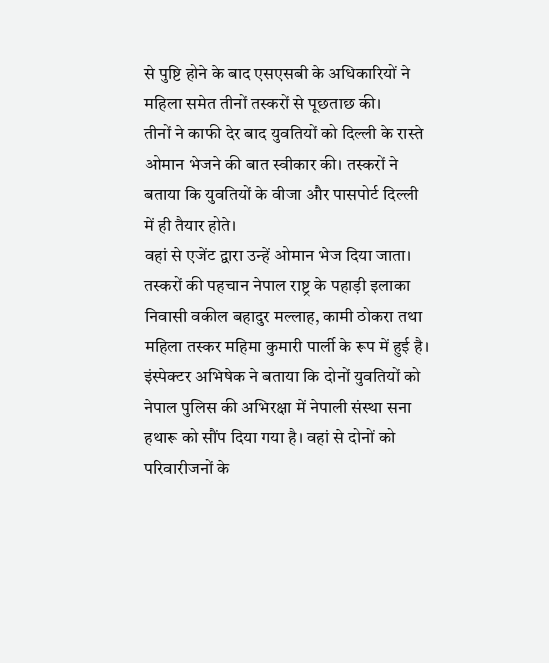से पुष्टि होने के बाद एसएसबी के अधिकारियों ने महिला समेत तीनों तस्करों से पूछताछ की।
तीनों ने काफी देर बाद युवतियों को दिल्ली के रास्ते ओमान भेजने की बात स्वीकार की। तस्करों ने बताया कि युवतियों के वीजा और पासपोर्ट दिल्ली में ही तैयार होते।
वहां से एजेंट द्वारा उन्हें ओमान भेज दिया जाता। तस्करों की पहचान नेपाल राष्ट्र के पहाड़ी इलाका निवासी वकील बहादुर मल्लाह, कामी ठोकरा तथा महिला तस्कर महिमा कुमारी पार्ली के रूप में हुई है।
इंस्पेक्टर अभिषेक ने बताया कि दोनों युवतियों को नेपाल पुलिस की अभिरक्षा में नेपाली संस्था सना हथारू को सौंप दिया गया है। वहां से दोनों को परिवारीजनों के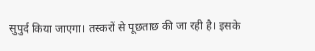सुपुर्द किया जाएगा। तस्करों से पूछताछ की जा रही है। इसके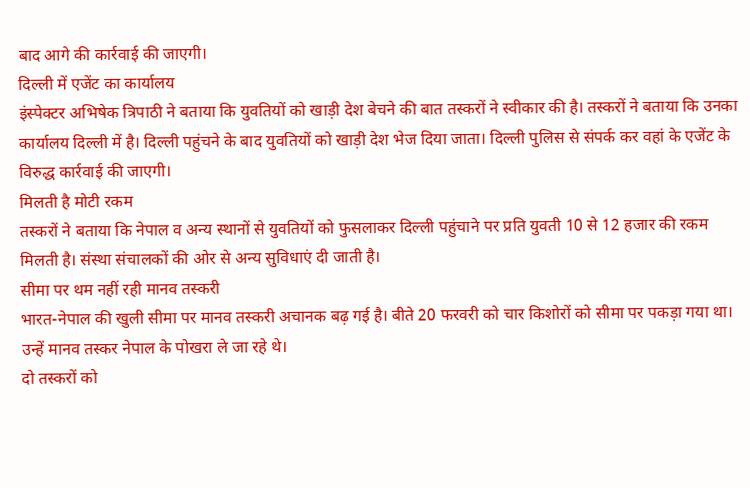बाद आगे की कार्रवाई की जाएगी।
दिल्ली में एजेंट का कार्यालय
इंस्पेक्टर अभिषेक त्रिपाठी ने बताया कि युवतियों को खाड़ी देश बेचने की बात तस्करों ने स्वीकार की है। तस्करों ने बताया कि उनका कार्यालय दिल्ली में है। दिल्ली पहुंचने के बाद युवतियों को खाड़ी देश भेज दिया जाता। दिल्ली पुलिस से संपर्क कर वहां के एजेंट के विरुद्ध कार्रवाई की जाएगी।
मिलती है मोटी रकम
तस्करों ने बताया कि नेपाल व अन्य स्थानों से युवतियों को फुसलाकर दिल्ली पहुंचाने पर प्रति युवती 10 से 12 हजार की रकम मिलती है। संस्था संचालकों की ओर से अन्य सुविधाएं दी जाती है।
सीमा पर थम नहीं रही मानव तस्करी
भारत-नेपाल की खुली सीमा पर मानव तस्करी अचानक बढ़ गई है। बीते 20 फरवरी को चार किशोरों को सीमा पर पकड़ा गया था। उन्हें मानव तस्कर नेपाल के पोखरा ले जा रहे थे।
दो तस्करों को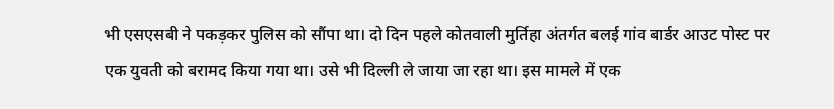भी एसएसबी ने पकड़कर पुलिस को सौंपा था। दो दिन पहले कोतवाली मुर्तिहा अंतर्गत बलई गांव बार्डर आउट पोस्ट पर एक युवती को बरामद किया गया था। उसे भी दिल्ली ले जाया जा रहा था। इस मामले में एक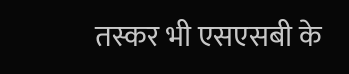तस्कर भी एसएसबी के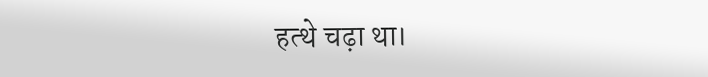हत्थे चढ़ा था।